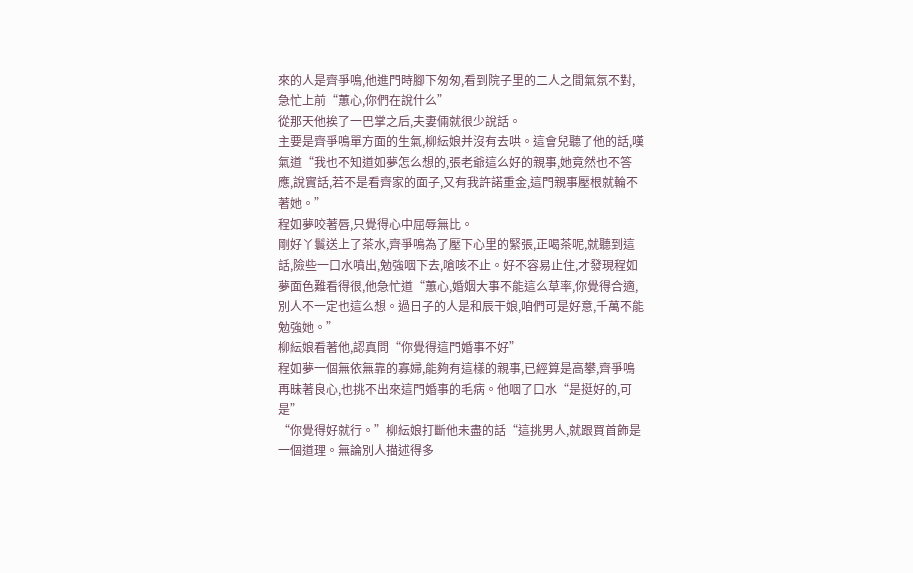來的人是齊爭鳴,他進門時腳下匆匆,看到院子里的二人之間氣氛不對,急忙上前“蕙心,你們在說什么”
從那天他挨了一巴掌之后,夫妻倆就很少說話。
主要是齊爭鳴單方面的生氣,柳紜娘并沒有去哄。這會兒聽了他的話,嘆氣道“我也不知道如夢怎么想的,張老爺這么好的親事,她竟然也不答應,說實話,若不是看齊家的面子,又有我許諾重金,這門親事壓根就輪不著她。”
程如夢咬著唇,只覺得心中屈辱無比。
剛好丫鬟送上了茶水,齊爭鳴為了壓下心里的緊張,正喝茶呢,就聽到這話,險些一口水噴出,勉強咽下去,嗆咳不止。好不容易止住,才發現程如夢面色難看得很,他急忙道“蕙心,婚姻大事不能這么草率,你覺得合適,別人不一定也這么想。過日子的人是和辰干娘,咱們可是好意,千萬不能勉強她。”
柳紜娘看著他,認真問“你覺得這門婚事不好”
程如夢一個無依無靠的寡婦,能夠有這樣的親事,已經算是高攀,齊爭鳴再昧著良心,也挑不出來這門婚事的毛病。他咽了口水“是挺好的,可是”
“你覺得好就行。”柳紜娘打斷他未盡的話“這挑男人,就跟買首飾是一個道理。無論別人描述得多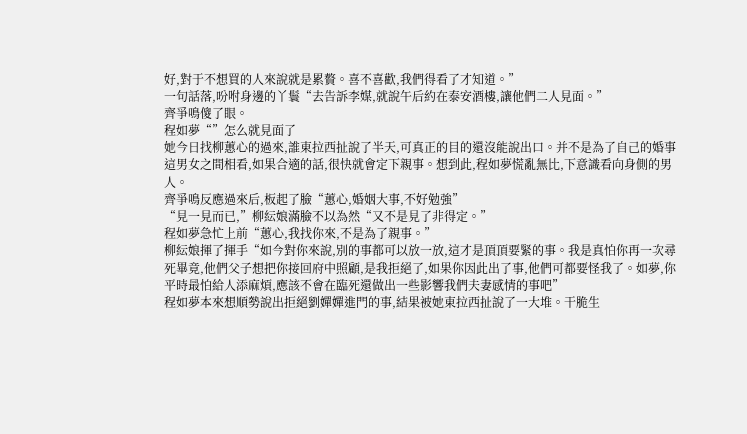好,對于不想買的人來說就是累贅。喜不喜歡,我們得看了才知道。”
一句話落,吩咐身邊的丫鬟“去告訴李媒,就說午后約在泰安酒樓,讓他們二人見面。”
齊爭鳴傻了眼。
程如夢“”怎么就見面了
她今日找柳蕙心的過來,誰東拉西扯說了半天,可真正的目的還沒能說出口。并不是為了自己的婚事
這男女之間相看,如果合適的話,很快就會定下親事。想到此,程如夢慌亂無比,下意識看向身側的男人。
齊爭鳴反應過來后,板起了臉“蕙心,婚姻大事,不好勉強”
“見一見而已,”柳紜娘滿臉不以為然“又不是見了非得定。”
程如夢急忙上前“蕙心,我找你來,不是為了親事。”
柳紜娘揮了揮手“如今對你來說,別的事都可以放一放,這才是頂頂要緊的事。我是真怕你再一次尋死畢竟,他們父子想把你接回府中照顧,是我拒絕了,如果你因此出了事,他們可都要怪我了。如夢,你平時最怕給人添麻煩,應該不會在臨死還做出一些影響我們夫妻感情的事吧”
程如夢本來想順勢說出拒絕劉嬋嬋進門的事,結果被她東拉西扯說了一大堆。干脆生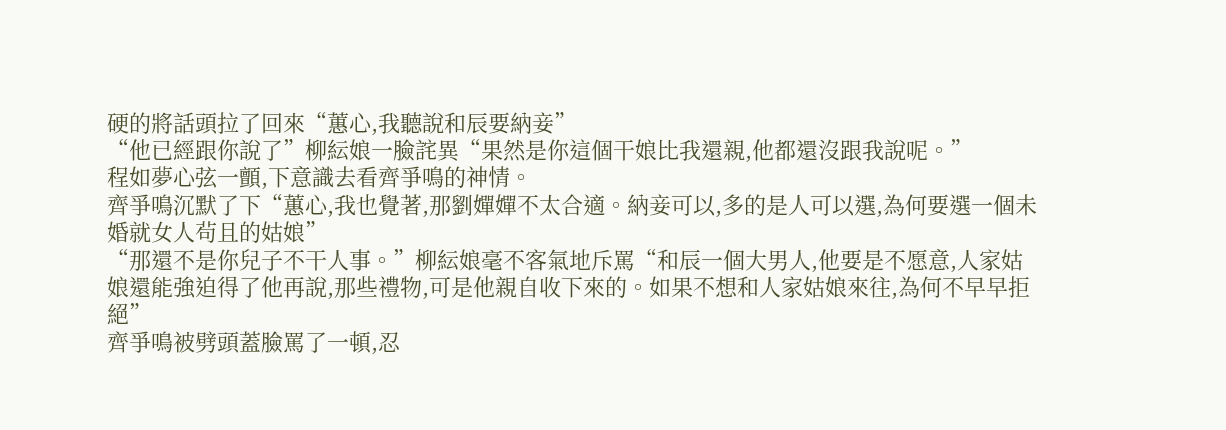硬的將話頭拉了回來“蕙心,我聽說和辰要納妾”
“他已經跟你說了”柳紜娘一臉詫異“果然是你這個干娘比我還親,他都還沒跟我說呢。”
程如夢心弦一顫,下意識去看齊爭鳴的神情。
齊爭鳴沉默了下“蕙心,我也覺著,那劉嬋嬋不太合適。納妾可以,多的是人可以選,為何要選一個未婚就女人茍且的姑娘”
“那還不是你兒子不干人事。”柳紜娘毫不客氣地斥罵“和辰一個大男人,他要是不愿意,人家姑娘還能強迫得了他再說,那些禮物,可是他親自收下來的。如果不想和人家姑娘來往,為何不早早拒絕”
齊爭鳴被劈頭蓋臉罵了一頓,忍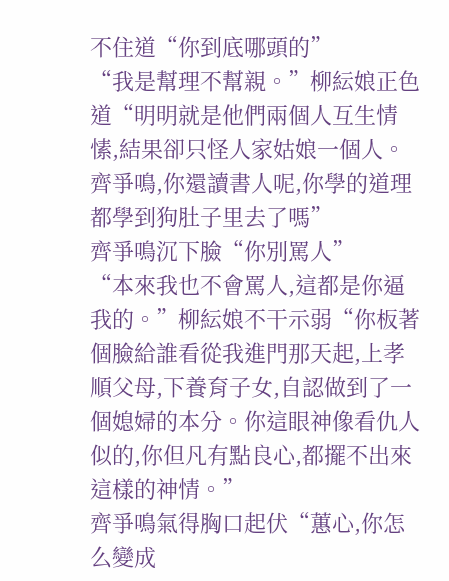不住道“你到底哪頭的”
“我是幫理不幫親。”柳紜娘正色道“明明就是他們兩個人互生情愫,結果卻只怪人家姑娘一個人。齊爭鳴,你還讀書人呢,你學的道理都學到狗肚子里去了嗎”
齊爭鳴沉下臉“你別罵人”
“本來我也不會罵人,這都是你逼我的。”柳紜娘不干示弱“你板著個臉給誰看從我進門那天起,上孝順父母,下養育子女,自認做到了一個媳婦的本分。你這眼神像看仇人似的,你但凡有點良心,都擺不出來這樣的神情。”
齊爭鳴氣得胸口起伏“蕙心,你怎么變成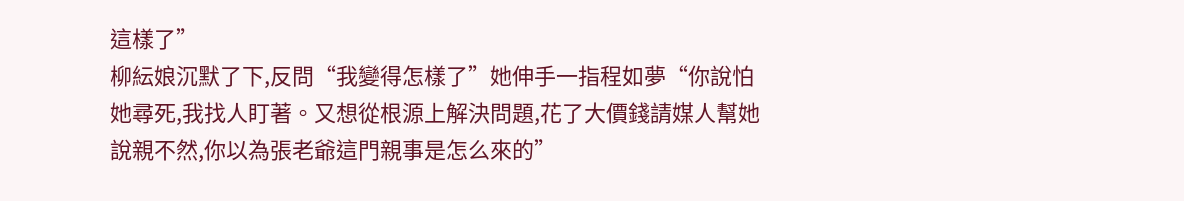這樣了”
柳紜娘沉默了下,反問“我變得怎樣了”她伸手一指程如夢“你說怕她尋死,我找人盯著。又想從根源上解決問題,花了大價錢請媒人幫她說親不然,你以為張老爺這門親事是怎么來的”